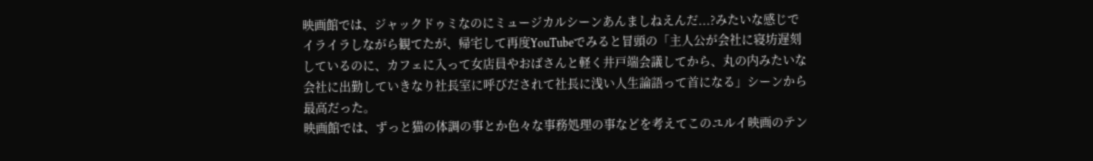映画館では、ジャックドゥミなのにミュージカルシーンあんましねえんだ...?みたいな感じでイライラしながら観てたが、帰宅して再度YouTubeでみると冒頭の「主人公が会社に寝坊遅刻しているのに、カフェに入って女店員やおばさんと軽く井戸端会議してから、丸の内みたいな会社に出勤していきなり社長室に呼びだされて社長に浅い人生論語って首になる」シーンから最高だった。
映画館では、ずっと猫の体調の事とか色々な事務処理の事などを考えてこのユルイ映画のテン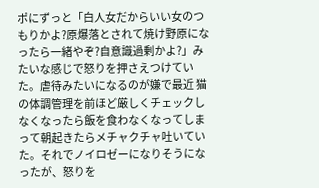ポにずっと「白人女だからいい女のつもりかよ?原爆落とされて焼け野原になったら一緒やぞ?自意識過剰かよ?」みたいな感じで怒りを押さえつけていた。虐待みたいになるのが嫌で最近 猫の体調管理を前ほど厳しくチェックしなくなったら飯を食わなくなってしまって朝起きたらメチャクチャ吐いていた。それでノイロゼーになりそうになったが、怒りを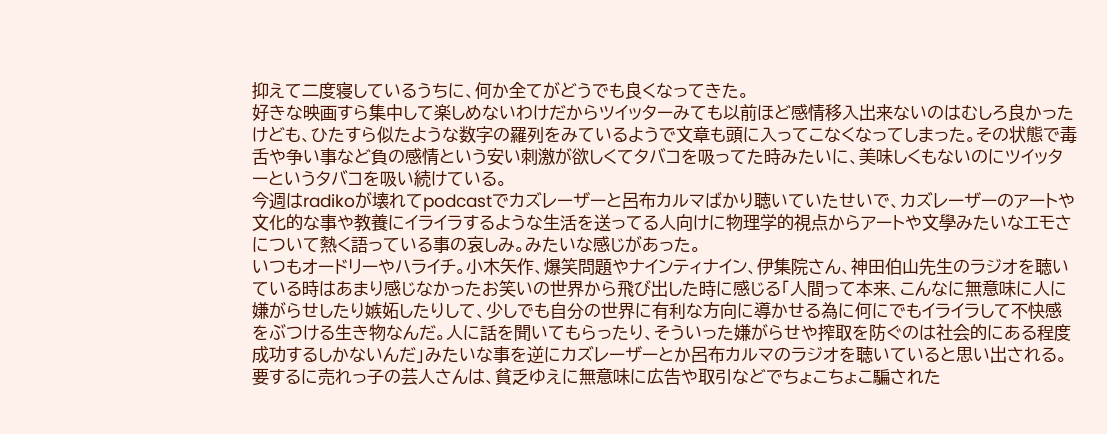抑えて二度寝しているうちに、何か全てがどうでも良くなってきた。
好きな映画すら集中して楽しめないわけだからツイッターみても以前ほど感情移入出来ないのはむしろ良かったけども、ひたすら似たような数字の羅列をみているようで文章も頭に入ってこなくなってしまった。その状態で毒舌や争い事など負の感情という安い刺激が欲しくてタバコを吸ってた時みたいに、美味しくもないのにツイッターというタバコを吸い続けている。
今週はradikoが壊れてpodcastでカズレーザーと呂布カルマばかり聴いていたせいで、カズレーザーのアートや文化的な事や教養にイライラするような生活を送ってる人向けに物理学的視点からアートや文學みたいなエモさについて熱く語っている事の哀しみ。みたいな感じがあった。
いつもオードリーやハライチ。小木矢作、爆笑問題やナインティナイン、伊集院さん、神田伯山先生のラジオを聴いている時はあまり感じなかったお笑いの世界から飛び出した時に感じる「人間って本来、こんなに無意味に人に嫌がらせしたり嫉妬したりして、少しでも自分の世界に有利な方向に導かせる為に何にでもイライラして不快感をぶつける生き物なんだ。人に話を聞いてもらったり、そういった嫌がらせや搾取を防ぐのは社会的にある程度 成功するしかないんだ」みたいな事を逆にカズレーザーとか呂布カルマのラジオを聴いていると思い出される。要するに売れっ子の芸人さんは、貧乏ゆえに無意味に広告や取引などでちょこちょこ騙された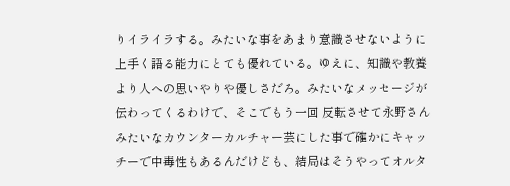りイライラする。みたいな事をあまり意識させないように上手く語る能力にとても優れている。ゆえに、知識や教養より人への思いやりや優しさだろ。みたいなメッセージが伝わってくるわけで、そこでもう一回 反転させて永野さん みたいなカウンターカルチャー芸にした事で確かにキャッチーで中毒性もあるんだけども、結局はそうやってオルタ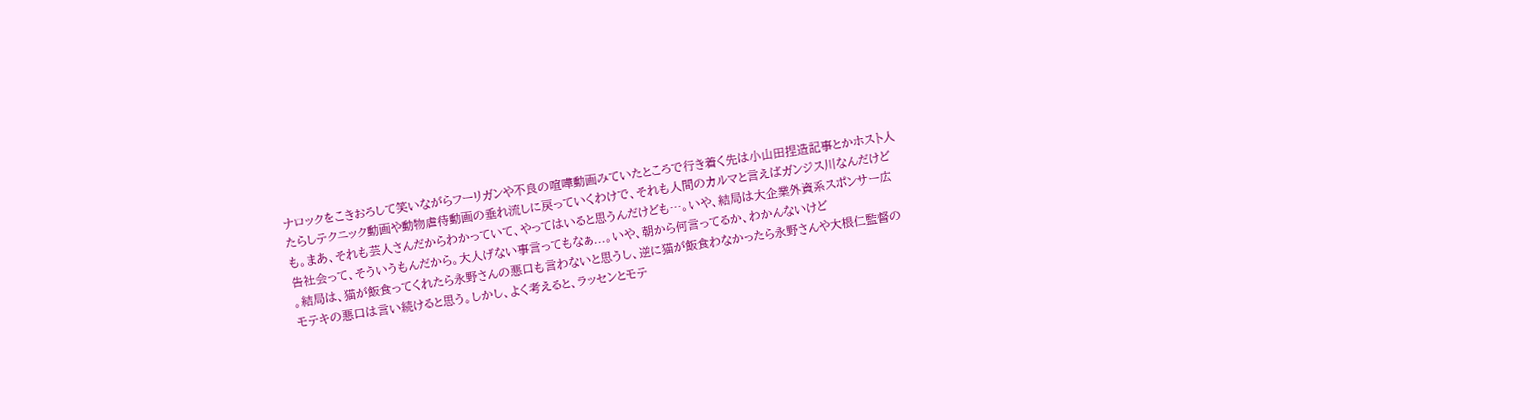ナロックをこきおろして笑いながらフーリガンや不良の喧嘩動画みていたところで行き着く先は小山田捏造記事とかホスト人たらしテクニック動画や動物虐待動画の垂れ流しに戻っていくわけで、それも人間のカルマと言えばガンジス川なんだけども。まあ、それも芸人さんだからわかっていて、やってはいると思うんだけども…。いや、結局は大企業外資系スポンサー広告社会って、そういうもんだから。大人げない事言ってもなぁ...。いや、朝から何言ってるか、わかんないけど
。結局は、猫が飯食ってくれたら永野さんの悪口も言わないと思うし、逆に猫が飯食わなかったら永野さんや大根仁監督のモテキの悪口は言い続けると思う。しかし、よく考えると、ラッセンとモテ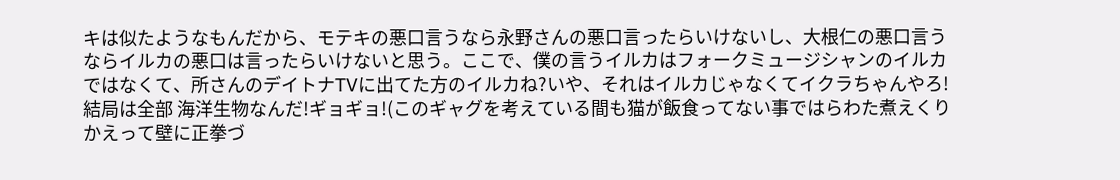キは似たようなもんだから、モテキの悪口言うなら永野さんの悪口言ったらいけないし、大根仁の悪口言うならイルカの悪口は言ったらいけないと思う。ここで、僕の言うイルカはフォークミュージシャンのイルカではなくて、所さんのデイトナTVに出てた方のイルカね?いや、それはイルカじゃなくてイクラちゃんやろ!結局は全部 海洋生物なんだ!ギョギョ!(このギャグを考えている間も猫が飯食ってない事ではらわた煮えくりかえって壁に正拳づ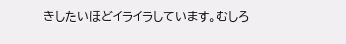きしたいほどイライラしています。むしろ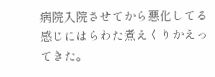病院入院させてから悪化してる感じにはらわた煮えくりかえってきた。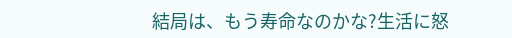結局は、もう寿命なのかな?生活に怒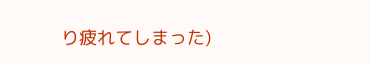り疲れてしまった)